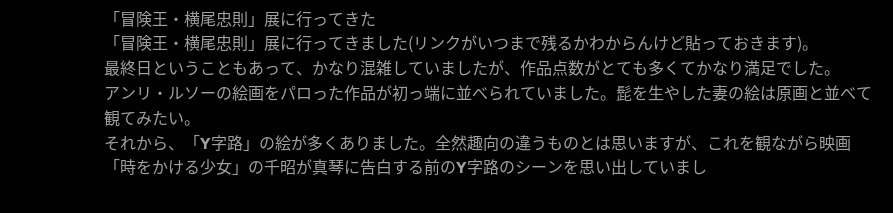「冒険王・横尾忠則」展に行ってきた
「冒険王・横尾忠則」展に行ってきました(リンクがいつまで残るかわからんけど貼っておきます)。
最終日ということもあって、かなり混雑していましたが、作品点数がとても多くてかなり満足でした。
アンリ・ルソーの絵画をパロった作品が初っ端に並べられていました。髭を生やした妻の絵は原画と並べて観てみたい。
それから、「Y字路」の絵が多くありました。全然趣向の違うものとは思いますが、これを観ながら映画「時をかける少女」の千昭が真琴に告白する前のY字路のシーンを思い出していまし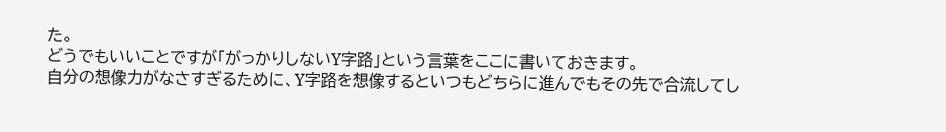た。
どうでもいいことですが「がっかりしないY字路」という言葉をここに書いておきます。
自分の想像力がなさすぎるために、Y字路を想像するといつもどちらに進んでもその先で合流してし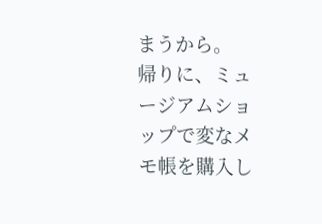まうから。
帰りに、ミュージアムショップで変なメモ帳を購入し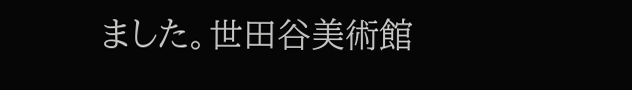ました。世田谷美術館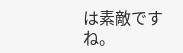は素敵ですね。